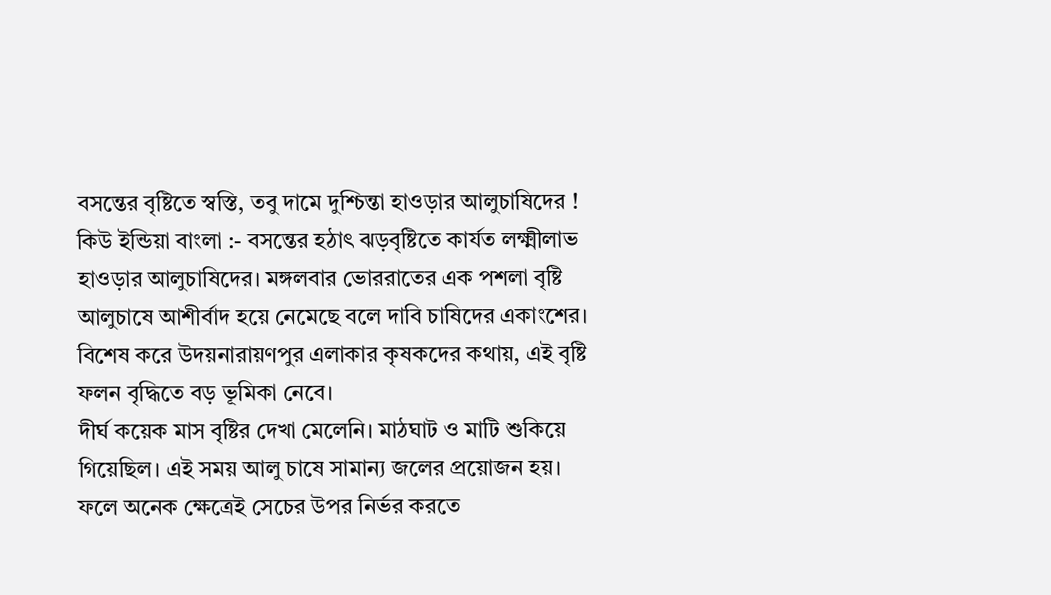বসন্তের বৃষ্টিতে স্বস্তি, তবু দামে দুশ্চিন্তা হাওড়ার আলুচাষিদের !
কিউ ইন্ডিয়া বাংলা :- বসন্তের হঠাৎ ঝড়বৃষ্টিতে কার্যত লক্ষ্মীলাভ হাওড়ার আলুচাষিদের। মঙ্গলবার ভোররাতের এক পশলা বৃষ্টি আলুচাষে আশীর্বাদ হয়ে নেমেছে বলে দাবি চাষিদের একাংশের। বিশেষ করে উদয়নারায়ণপুর এলাকার কৃষকদের কথায়, এই বৃষ্টি ফলন বৃদ্ধিতে বড় ভূমিকা নেবে।
দীর্ঘ কয়েক মাস বৃষ্টির দেখা মেলেনি। মাঠঘাট ও মাটি শুকিয়ে গিয়েছিল। এই সময় আলু চাষে সামান্য জলের প্রয়োজন হয়। ফলে অনেক ক্ষেত্রেই সেচের উপর নির্ভর করতে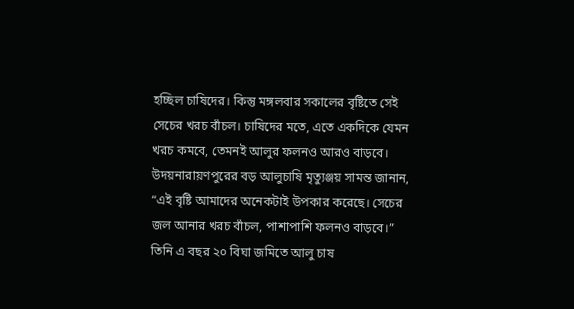হচ্ছিল চাষিদের। কিন্তু মঙ্গলবার সকালের বৃষ্টিতে সেই সেচের খরচ বাঁচল। চাষিদের মতে, এতে একদিকে যেমন খরচ কমবে, তেমনই আলুর ফলনও আরও বাড়বে।
উদয়নারায়ণপুরের বড় আলুচাষি মৃত্যুঞ্জয় সামন্ত জানান, “এই বৃষ্টি আমাদের অনেকটাই উপকার করেছে। সেচের জল আনার খরচ বাঁচল, পাশাপাশি ফলনও বাড়বে।” তিনি এ বছর ২০ বিঘা জমিতে আলু চাষ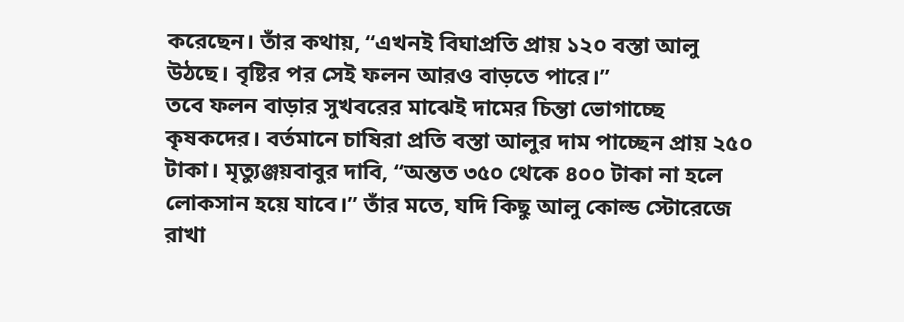করেছেন। তাঁর কথায়, “এখনই বিঘাপ্রতি প্রায় ১২০ বস্তা আলু উঠছে। বৃষ্টির পর সেই ফলন আরও বাড়তে পারে।”
তবে ফলন বাড়ার সুখবরের মাঝেই দামের চিন্তা ভোগাচ্ছে কৃষকদের। বর্তমানে চাষিরা প্রতি বস্তা আলুর দাম পাচ্ছেন প্রায় ২৫০ টাকা। মৃত্যুঞ্জয়বাবুর দাবি, “অন্তত ৩৫০ থেকে ৪০০ টাকা না হলে লোকসান হয়ে যাবে।” তাঁর মতে, যদি কিছু আলু কোল্ড স্টোরেজে রাখা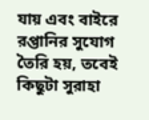যায় এবং বাইরে রপ্তানির সুযোগ তৈরি হয়, তবেই কিছুটা সুরাহা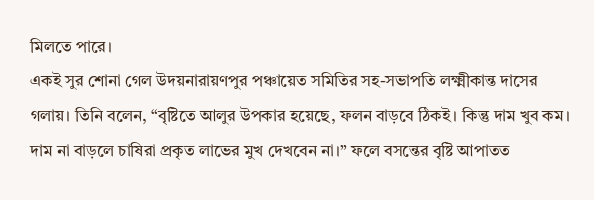মিলতে পারে।
একই সুর শোনা গেল উদয়নারায়ণপুর পঞ্চায়েত সমিতির সহ-সভাপতি লক্ষ্মীকান্ত দাসের গলায়। তিনি বলেন, “বৃষ্টিতে আলুর উপকার হয়েছে, ফলন বাড়বে ঠিকই। কিন্তু দাম খুব কম। দাম না বাড়লে চাষিরা প্রকৃত লাভের মুখ দেখবেন না।” ফলে বসন্তের বৃষ্টি আপাতত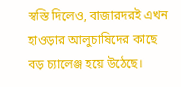স্বস্তি দিলেও, বাজারদরই এখন হাওড়ার আলুচাষিদের কাছে বড় চ্যালেঞ্জ হয়ে উঠেছে।